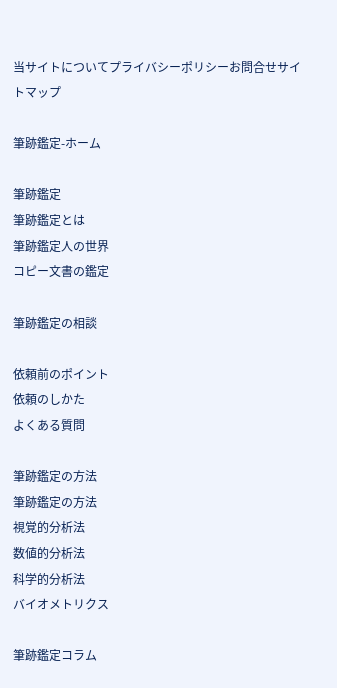当サイトについてプライバシーポリシーお問合せサイトマップ

筆跡鑑定-ホーム

筆跡鑑定
筆跡鑑定とは
筆跡鑑定人の世界
コピー文書の鑑定

筆跡鑑定の相談

依頼前のポイント
依頼のしかた
よくある質問

筆跡鑑定の方法
筆跡鑑定の方法
視覚的分析法
数値的分析法
科学的分析法
バイオメトリクス

筆跡鑑定コラム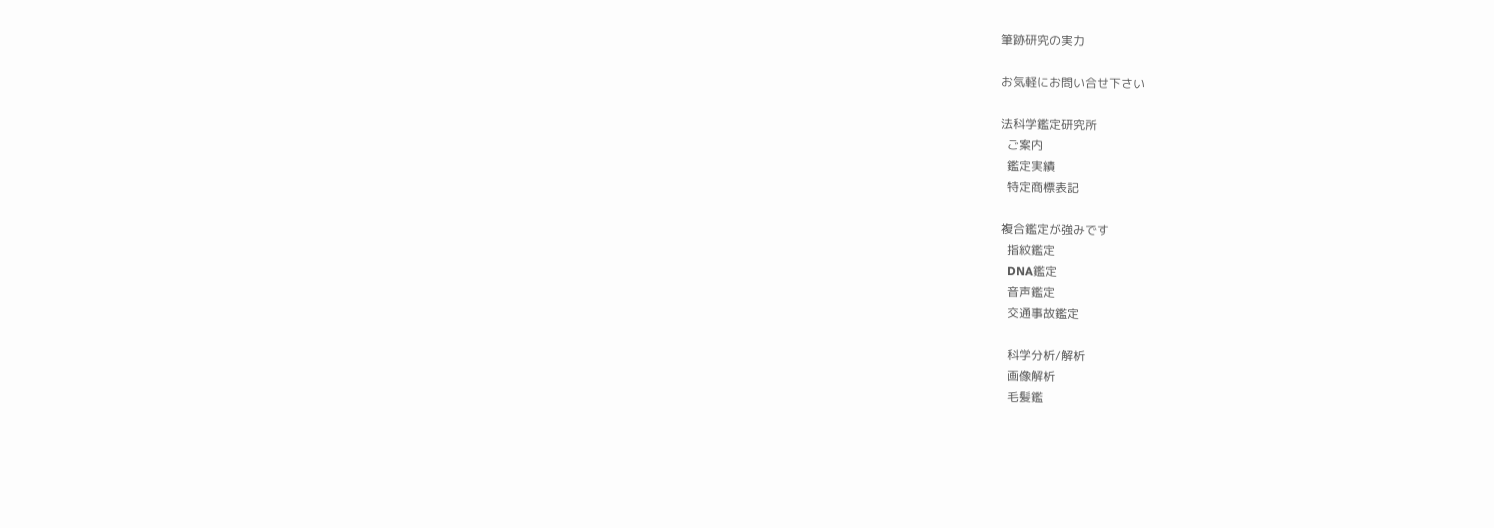筆跡研究の実力

お気軽にお問い合せ下さい

法科学鑑定研究所
  ご案内
  鑑定実績
  特定商標表記

複合鑑定が強みです
  指紋鑑定
  DNA鑑定
  音声鑑定
  交通事故鑑定

  科学分析/解析
  画像解析
  毛髪鑑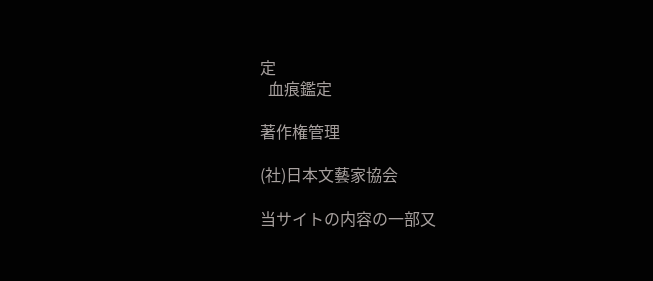定
  血痕鑑定

著作権管理

(社)日本文藝家協会

当サイトの内容の一部又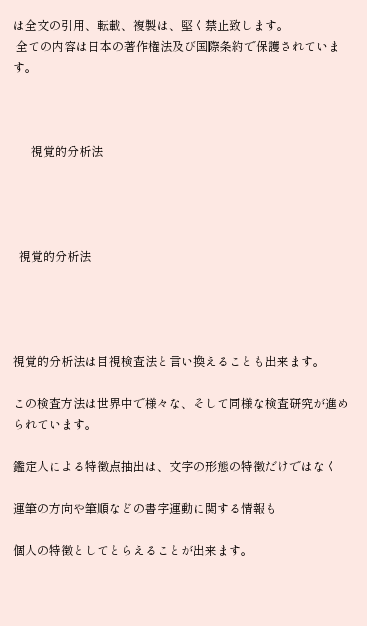は全文の引用、転載、複製は、堅く禁止致します。
 全ての内容は日本の著作権法及び国際条約で保護されています。



      視覚的分析法




  視覚的分析法




視覚的分析法は目視検査法と言い換えることも出来ます。

この検査方法は世界中で様々な、そして同様な検査研究が進められています。

鑑定人による特徴点抽出は、文字の形態の特徴だけではなく

運筆の方向や筆順などの書字運動に関する情報も

個人の特徴としてとらえることが出来ます。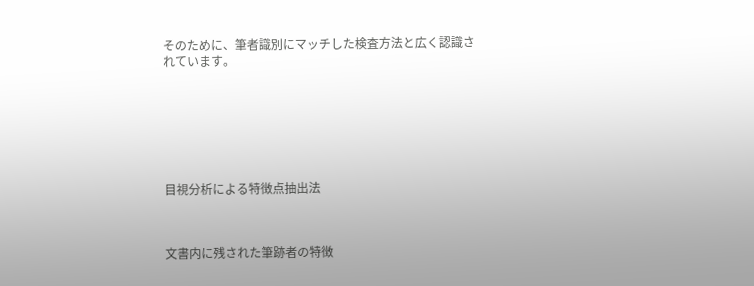そのために、筆者識別にマッチした検査方法と広く認識されています。







目視分析による特徴点抽出法



文書内に残された筆跡者の特徴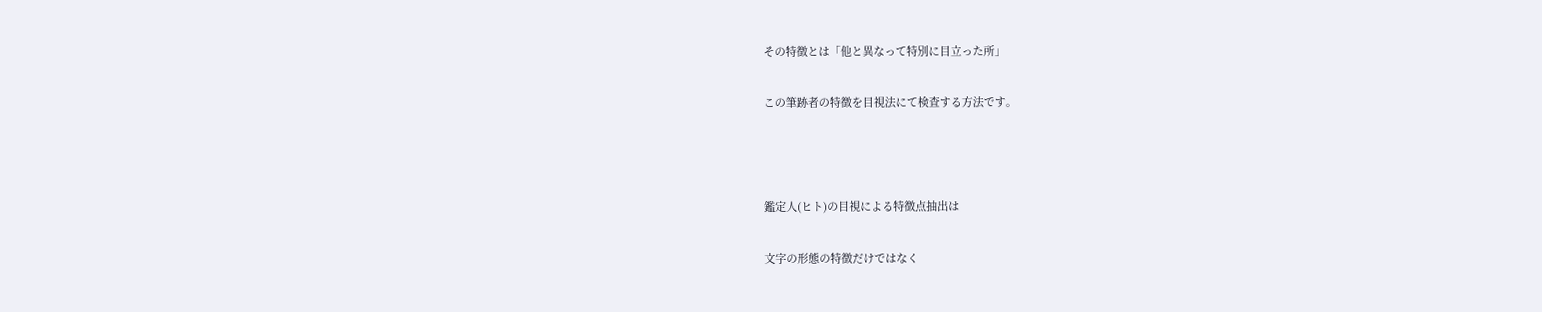その特徴とは「他と異なって特別に目立った所」

この筆跡者の特徴を目視法にて検査する方法です。



鑑定人(ヒト)の目視による特徴点抽出は

文字の形態の特徴だけではなく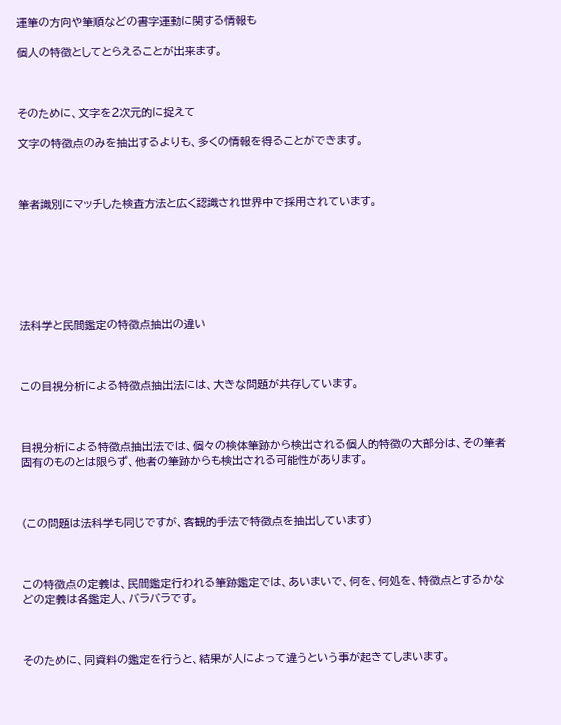運筆の方向や筆順などの書字運動に関する情報も

個人の特徴としてとらえることが出来ます。



そのために、文字を2次元的に捉えて

文字の特徴点のみを抽出するよりも、多くの情報を得ることができます。



筆者識別にマッチした検査方法と広く認識され世界中で採用されています。







法科学と民間鑑定の特徴点抽出の違い



この目視分析による特徴点抽出法には、大きな問題が共存しています。



目視分析による特徴点抽出法では、個々の検体筆跡から検出される個人的特徴の大部分は、その筆者固有のものとは限らず、他者の筆跡からも検出される可能性があります。



(この問題は法科学も同じですが、客観的手法で特徴点を抽出しています)



この特徴点の定義は、民間鑑定行われる筆跡鑑定では、あいまいで、何を、何処を、特徴点とするかなどの定義は各鑑定人、バラバラです。



そのために、同資料の鑑定を行うと、結果が人によって違うという事が起きてしまいます。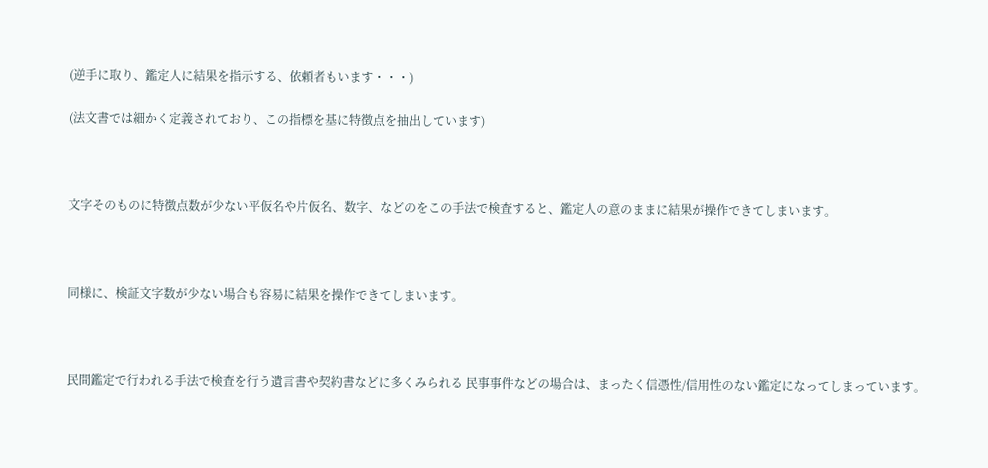(逆手に取り、鑑定人に結果を指示する、依頼者もいます・・・)

(法文書では細かく定義されており、この指標を基に特徴点を抽出しています)



文字そのものに特徴点数が少ない平仮名や片仮名、数字、などのをこの手法で検査すると、鑑定人の意のままに結果が操作できてしまいます。



同様に、検証文字数が少ない場合も容易に結果を操作できてしまいます。



民間鑑定で行われる手法で検査を行う遺言書や契約書などに多くみられる 民事事件などの場合は、まったく信憑性/信用性のない鑑定になってしまっています。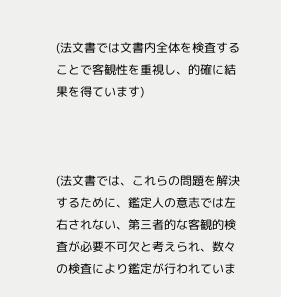(法文書では文書内全体を検査することで客観性を重視し、的確に結果を得ています)



(法文書では、これらの問題を解決するために、鑑定人の意志では左右されない、第三者的な客観的検査が必要不可欠と考えられ、数々の検査により鑑定が行われていま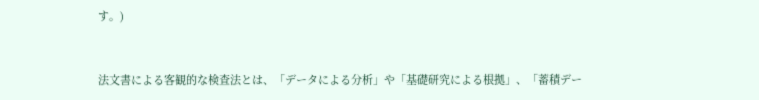す。)



法文書による客観的な検査法とは、「データによる分析」や「基礎研究による根拠」、「蓄積デー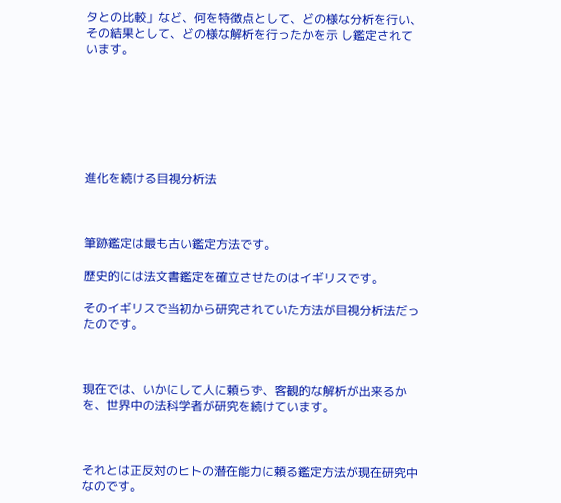タとの比較」など、何を特徴点として、どの様な分析を行い、その結果として、どの様な解析を行ったかを示 し鑑定されています。







進化を続ける目視分析法



筆跡鑑定は最も古い鑑定方法です。

歴史的には法文書鑑定を確立させたのはイギリスです。

そのイギリスで当初から研究されていた方法が目視分析法だったのです。



現在では、いかにして人に頼らず、客観的な解析が出来るかを、世界中の法科学者が研究を続けています。



それとは正反対のヒトの潜在能力に頼る鑑定方法が現在研究中なのです。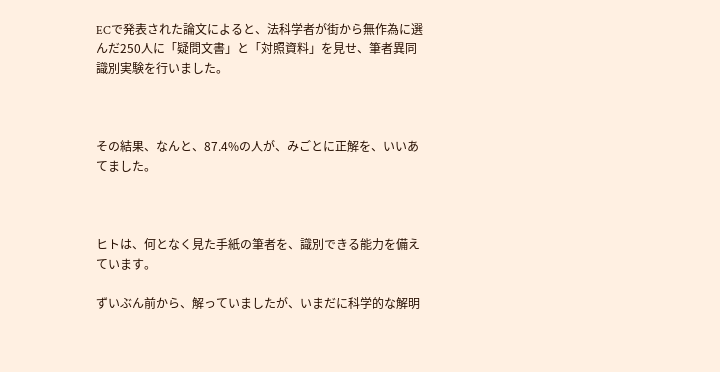ECで発表された論文によると、法科学者が街から無作為に選んだ250人に「疑問文書」と「対照資料」を見せ、筆者異同識別実験を行いました。



その結果、なんと、87.4%の人が、みごとに正解を、いいあてました。



ヒトは、何となく見た手紙の筆者を、識別できる能力を備えています。

ずいぶん前から、解っていましたが、いまだに科学的な解明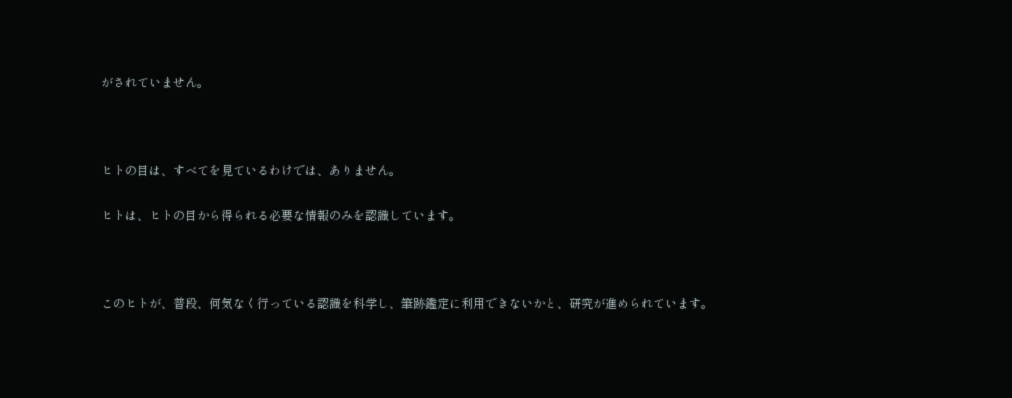がされていません。



ヒトの目は、すべてを見ているわけでは、ありません。

ヒトは、ヒトの目から得られる必要な情報のみを認識しています。



このヒトが、普段、何気なく行っている認識を科学し、筆跡鑑定に利用できないかと、研究が進められています。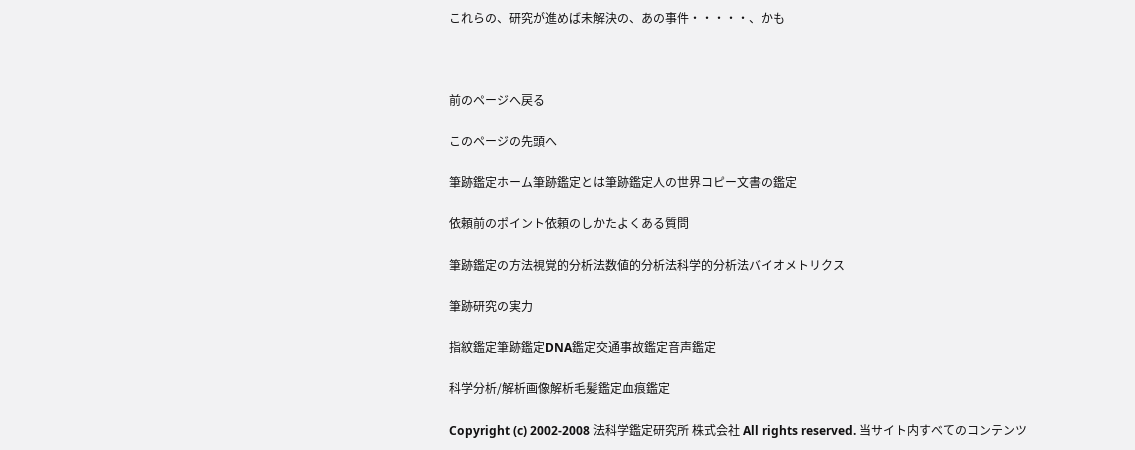これらの、研究が進めば未解決の、あの事件・・・・・、かも



前のページへ戻る

このページの先頭へ

筆跡鑑定ホーム筆跡鑑定とは筆跡鑑定人の世界コピー文書の鑑定

依頼前のポイント依頼のしかたよくある質問

筆跡鑑定の方法視覚的分析法数値的分析法科学的分析法バイオメトリクス

筆跡研究の実力

指紋鑑定筆跡鑑定DNA鑑定交通事故鑑定音声鑑定

科学分析/解析画像解析毛髪鑑定血痕鑑定

Copyright (c) 2002-2008 法科学鑑定研究所 株式会社 All rights reserved. 当サイト内すべてのコンテンツ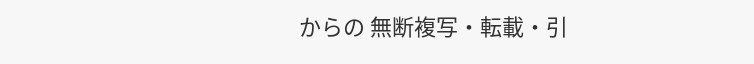からの 無断複写・転載・引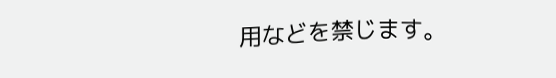用などを禁じます。